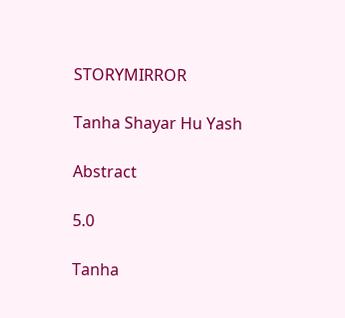STORYMIRROR

Tanha Shayar Hu Yash

Abstract

5.0

Tanha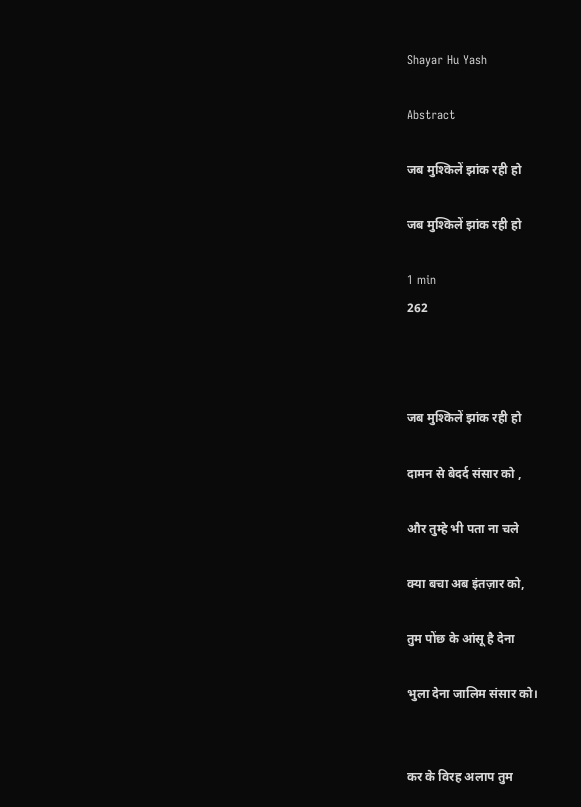Shayar Hu Yash

Abstract

जब मुश्किलें झांक रही हो

जब मुश्किलें झांक रही हो

1 min
262



जब मुश्किलें झांक रही हो

दामन से बेदर्द संसार को ,

और तुम्हे भी पता ना चले

क्या बचा अब इंतज़ार को,

तुम पोंछ के आंसू है देना

भुला देना जालिम संसार को।


कर के विरह अलाप तुम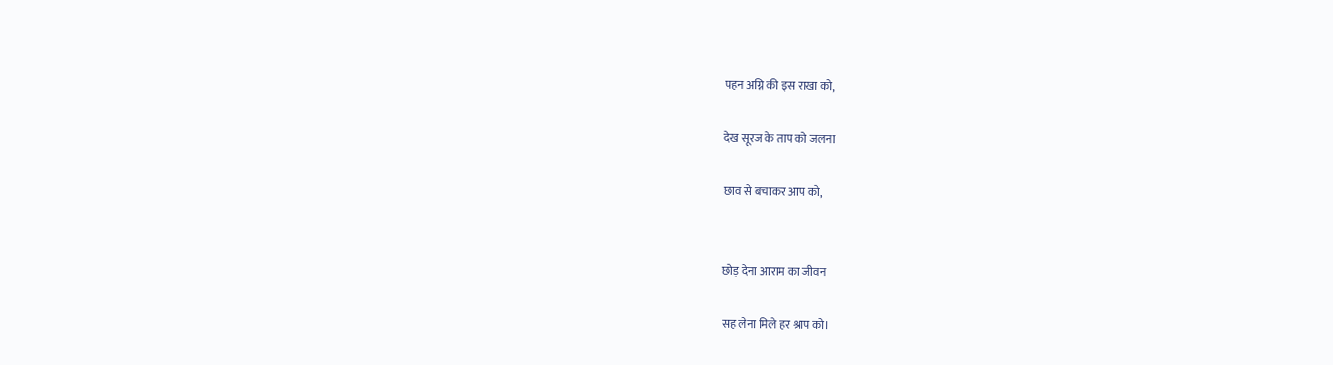पहन अग्नि की इस राखा को,

देख सूरज के ताप को जलना

छाव से बचाकर आप को,


छोड़ देना आराम का जीवन

सह लेना मिले हर श्राप को।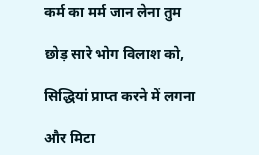कर्म का मर्म जान लेना तुम

छोड़ सारे भोग विलाश को,

सिद्धियां प्राप्त करने में लगना

और मिटा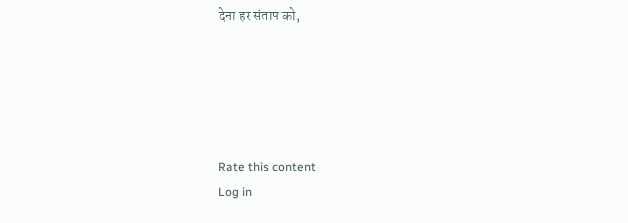देना हर संताप को,





Rate this content
Log in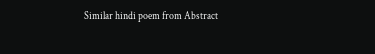Similar hindi poem from Abstract